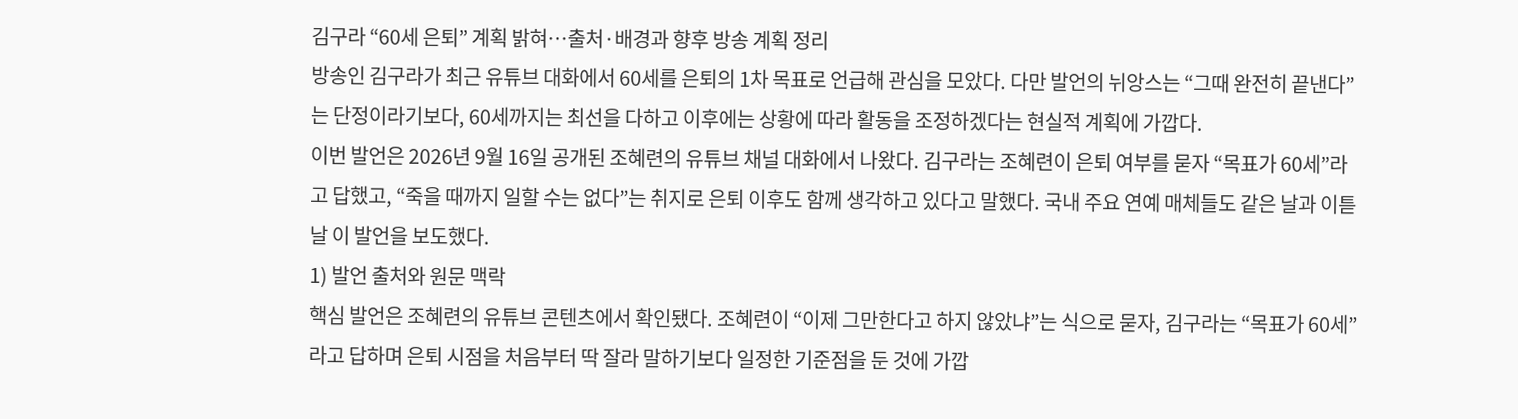김구라 “60세 은퇴” 계획 밝혀…출처·배경과 향후 방송 계획 정리
방송인 김구라가 최근 유튜브 대화에서 60세를 은퇴의 1차 목표로 언급해 관심을 모았다. 다만 발언의 뉘앙스는 “그때 완전히 끝낸다”는 단정이라기보다, 60세까지는 최선을 다하고 이후에는 상황에 따라 활동을 조정하겠다는 현실적 계획에 가깝다.
이번 발언은 2026년 9월 16일 공개된 조혜련의 유튜브 채널 대화에서 나왔다. 김구라는 조혜련이 은퇴 여부를 묻자 “목표가 60세”라고 답했고, “죽을 때까지 일할 수는 없다”는 취지로 은퇴 이후도 함께 생각하고 있다고 말했다. 국내 주요 연예 매체들도 같은 날과 이튿날 이 발언을 보도했다.
1) 발언 출처와 원문 맥락
핵심 발언은 조혜련의 유튜브 콘텐츠에서 확인됐다. 조혜련이 “이제 그만한다고 하지 않았냐”는 식으로 묻자, 김구라는 “목표가 60세”라고 답하며 은퇴 시점을 처음부터 딱 잘라 말하기보다 일정한 기준점을 둔 것에 가깝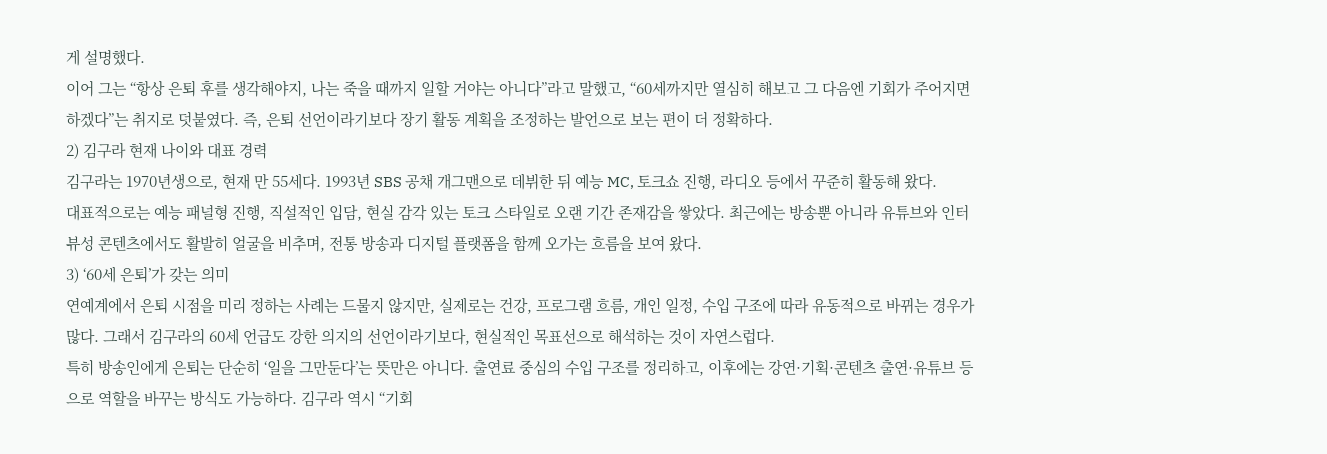게 설명했다.
이어 그는 “항상 은퇴 후를 생각해야지, 나는 죽을 때까지 일할 거야는 아니다”라고 말했고, “60세까지만 열심히 해보고 그 다음엔 기회가 주어지면 하겠다”는 취지로 덧붙였다. 즉, 은퇴 선언이라기보다 장기 활동 계획을 조정하는 발언으로 보는 편이 더 정확하다.
2) 김구라 현재 나이와 대표 경력
김구라는 1970년생으로, 현재 만 55세다. 1993년 SBS 공채 개그맨으로 데뷔한 뒤 예능 MC, 토크쇼 진행, 라디오 등에서 꾸준히 활동해 왔다.
대표적으로는 예능 패널형 진행, 직설적인 입담, 현실 감각 있는 토크 스타일로 오랜 기간 존재감을 쌓았다. 최근에는 방송뿐 아니라 유튜브와 인터뷰성 콘텐츠에서도 활발히 얼굴을 비추며, 전통 방송과 디지털 플랫폼을 함께 오가는 흐름을 보여 왔다.
3) ‘60세 은퇴’가 갖는 의미
연예계에서 은퇴 시점을 미리 정하는 사례는 드물지 않지만, 실제로는 건강, 프로그램 흐름, 개인 일정, 수입 구조에 따라 유동적으로 바뀌는 경우가 많다. 그래서 김구라의 60세 언급도 강한 의지의 선언이라기보다, 현실적인 목표선으로 해석하는 것이 자연스럽다.
특히 방송인에게 은퇴는 단순히 ‘일을 그만둔다’는 뜻만은 아니다. 출연료 중심의 수입 구조를 정리하고, 이후에는 강연·기획·콘텐츠 출연·유튜브 등으로 역할을 바꾸는 방식도 가능하다. 김구라 역시 “기회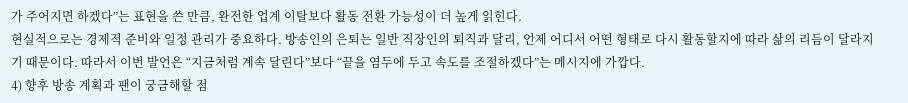가 주어지면 하겠다”는 표현을 쓴 만큼, 완전한 업계 이탈보다 활동 전환 가능성이 더 높게 읽힌다.
현실적으로는 경제적 준비와 일정 관리가 중요하다. 방송인의 은퇴는 일반 직장인의 퇴직과 달리, 언제 어디서 어떤 형태로 다시 활동할지에 따라 삶의 리듬이 달라지기 때문이다. 따라서 이번 발언은 “지금처럼 계속 달린다”보다 “끝을 염두에 두고 속도를 조절하겠다”는 메시지에 가깝다.
4) 향후 방송 계획과 팬이 궁금해할 점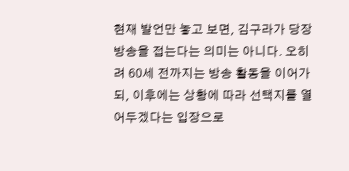현재 발언만 놓고 보면, 김구라가 당장 방송을 접는다는 의미는 아니다. 오히려 60세 전까지는 방송 활동을 이어가되, 이후에는 상황에 따라 선택지를 열어두겠다는 입장으로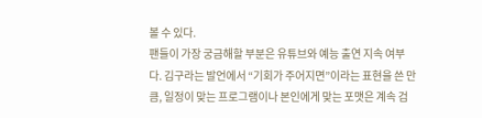볼 수 있다.
팬들이 가장 궁금해할 부분은 유튜브와 예능 출연 지속 여부다. 김구라는 발언에서 “기회가 주어지면”이라는 표현을 쓴 만큼, 일정이 맞는 프로그램이나 본인에게 맞는 포맷은 계속 검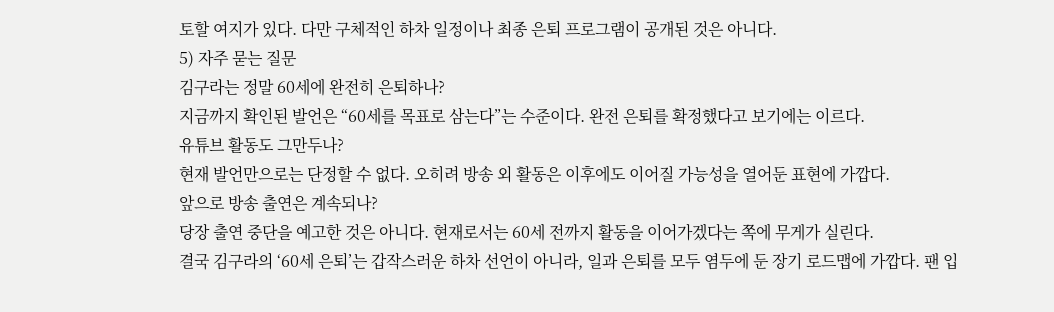토할 여지가 있다. 다만 구체적인 하차 일정이나 최종 은퇴 프로그램이 공개된 것은 아니다.
5) 자주 묻는 질문
김구라는 정말 60세에 완전히 은퇴하나?
지금까지 확인된 발언은 “60세를 목표로 삼는다”는 수준이다. 완전 은퇴를 확정했다고 보기에는 이르다.
유튜브 활동도 그만두나?
현재 발언만으로는 단정할 수 없다. 오히려 방송 외 활동은 이후에도 이어질 가능성을 열어둔 표현에 가깝다.
앞으로 방송 출연은 계속되나?
당장 출연 중단을 예고한 것은 아니다. 현재로서는 60세 전까지 활동을 이어가겠다는 쪽에 무게가 실린다.
결국 김구라의 ‘60세 은퇴’는 갑작스러운 하차 선언이 아니라, 일과 은퇴를 모두 염두에 둔 장기 로드맵에 가깝다. 팬 입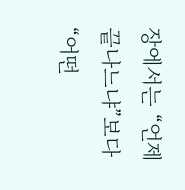장에서는 “언제 끝나느냐”보다 “어떤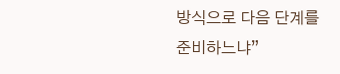방식으로 다음 단계를 준비하느냐”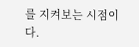를 지켜보는 시점이다.